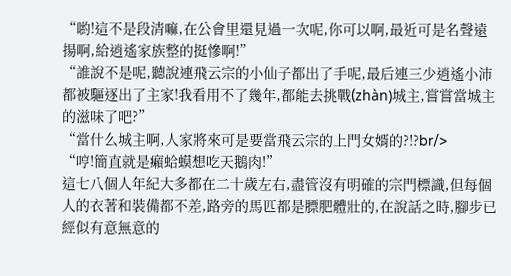“喲!這不是段清嘛,在公會里還見過一次呢,你可以啊,最近可是名聲遠揚啊,給逍遙家族整的挺慘啊!”
“誰說不是呢,聽說連飛云宗的小仙子都出了手呢,最后連三少逍遙小沛都被驅逐出了主家!我看用不了幾年,都能去挑戰(zhàn)城主,嘗嘗當城主的滋味了吧?”
“當什么城主啊,人家將來可是要當飛云宗的上門女婿的?!?br/>
“哼!簡直就是癩蛤蟆想吃天鵝肉!”
這七八個人年紀大多都在二十歲左右,盡管沒有明確的宗門標識,但每個人的衣著和裝備都不差,路旁的馬匹都是膘肥體壯的,在說話之時,腳步已經似有意無意的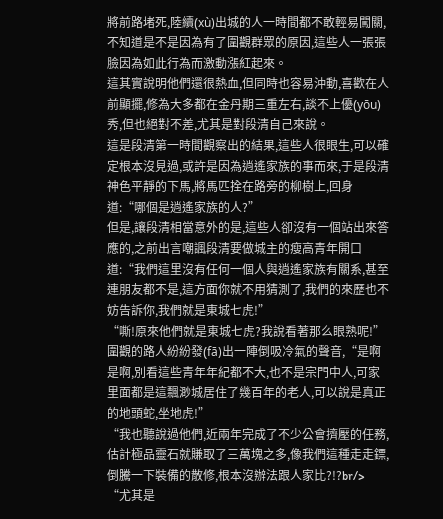將前路堵死,陸續(xù)出城的人一時間都不敢輕易闖關,不知道是不是因為有了圍觀群眾的原因,這些人一張張臉因為如此行為而激動漲紅起來。
這其實說明他們還很熱血,但同時也容易沖動,喜歡在人前顯擺,修為大多都在金丹期三重左右,談不上優(yōu)秀,但也絕對不差,尤其是對段清自己來說。
這是段清第一時間觀察出的結果,這些人很眼生,可以確定根本沒見過,或許是因為逍遙家族的事而來,于是段清神色平靜的下馬,將馬匹拴在路旁的柳樹上,回身道:“哪個是逍遙家族的人?”
但是,讓段清相當意外的是,這些人卻沒有一個站出來答應的,之前出言嘲諷段清要做城主的瘦高青年開口道:“我們這里沒有任何一個人與逍遙家族有關系,甚至連朋友都不是,這方面你就不用猜測了,我們的來歷也不妨告訴你,我們就是東城七虎!”
“嘶!原來他們就是東城七虎?我說看著那么眼熟呢!”圍觀的路人紛紛發(fā)出一陣倒吸冷氣的聲音,“是啊是啊,別看這些青年年紀都不大,也不是宗門中人,可家里面都是這飄渺城居住了幾百年的老人,可以說是真正的地頭蛇,坐地虎!”
“我也聽說過他們,近兩年完成了不少公會擠壓的任務,估計極品靈石就賺取了三萬塊之多,像我們這種走走鏢,倒騰一下裝備的散修,根本沒辦法跟人家比?!?br/>
“尤其是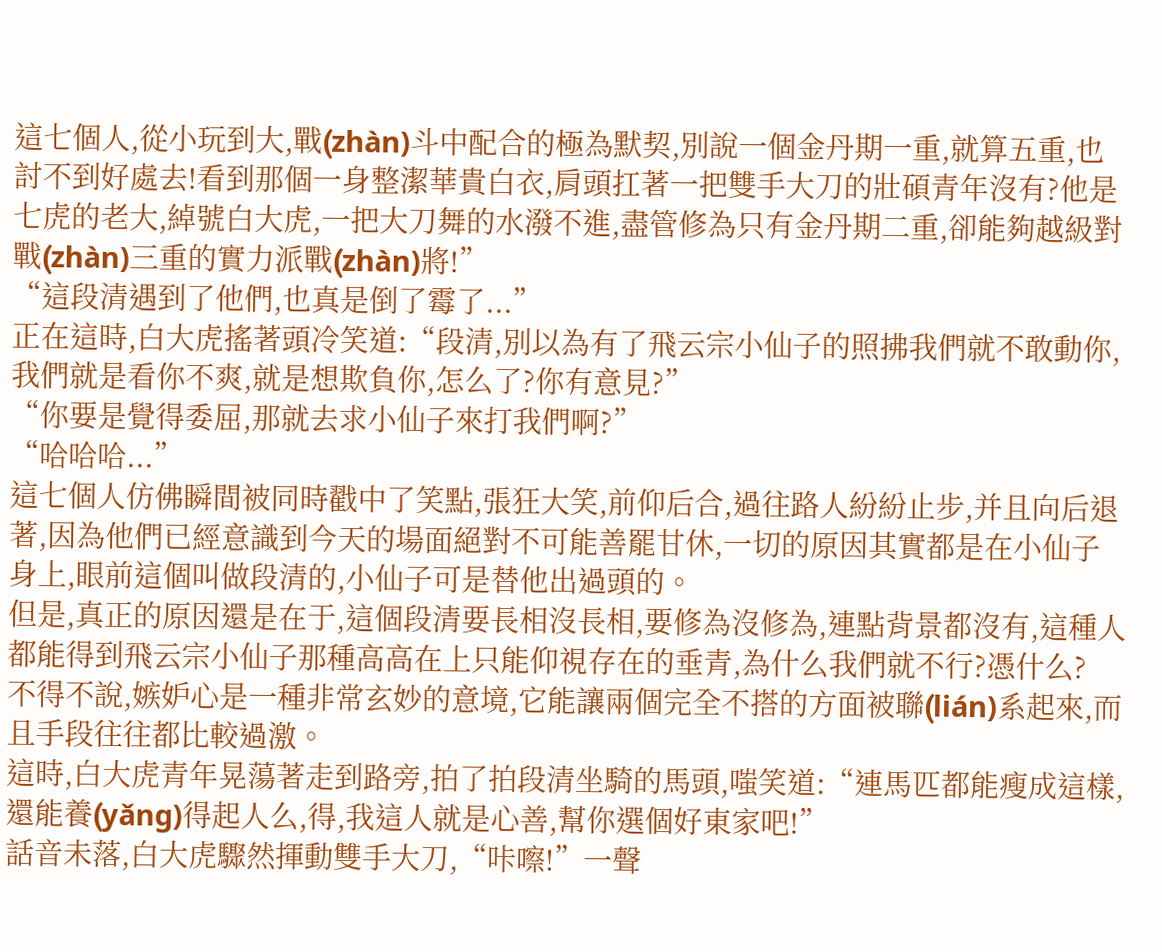這七個人,從小玩到大,戰(zhàn)斗中配合的極為默契,別說一個金丹期一重,就算五重,也討不到好處去!看到那個一身整潔華貴白衣,肩頭扛著一把雙手大刀的壯碩青年沒有?他是七虎的老大,綽號白大虎,一把大刀舞的水潑不進,盡管修為只有金丹期二重,卻能夠越級對戰(zhàn)三重的實力派戰(zhàn)將!”
“這段清遇到了他們,也真是倒了霉了...”
正在這時,白大虎搖著頭冷笑道:“段清,別以為有了飛云宗小仙子的照拂我們就不敢動你,我們就是看你不爽,就是想欺負你,怎么了?你有意見?”
“你要是覺得委屈,那就去求小仙子來打我們啊?”
“哈哈哈...”
這七個人仿佛瞬間被同時戳中了笑點,張狂大笑,前仰后合,過往路人紛紛止步,并且向后退著,因為他們已經意識到今天的場面絕對不可能善罷甘休,一切的原因其實都是在小仙子身上,眼前這個叫做段清的,小仙子可是替他出過頭的。
但是,真正的原因還是在于,這個段清要長相沒長相,要修為沒修為,連點背景都沒有,這種人都能得到飛云宗小仙子那種高高在上只能仰視存在的垂青,為什么我們就不行?憑什么?
不得不說,嫉妒心是一種非常玄妙的意境,它能讓兩個完全不搭的方面被聯(lián)系起來,而且手段往往都比較過激。
這時,白大虎青年晃蕩著走到路旁,拍了拍段清坐騎的馬頭,嗤笑道:“連馬匹都能瘦成這樣,還能養(yǎng)得起人么,得,我這人就是心善,幫你選個好東家吧!”
話音未落,白大虎驟然揮動雙手大刀,“咔嚓!”一聲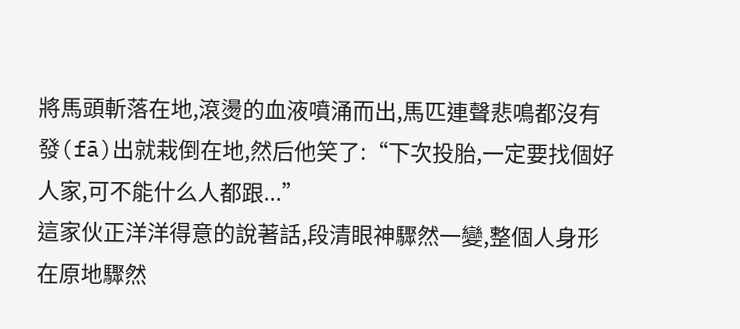將馬頭斬落在地,滾燙的血液噴涌而出,馬匹連聲悲鳴都沒有發(fā)出就栽倒在地,然后他笑了:“下次投胎,一定要找個好人家,可不能什么人都跟...”
這家伙正洋洋得意的說著話,段清眼神驟然一變,整個人身形在原地驟然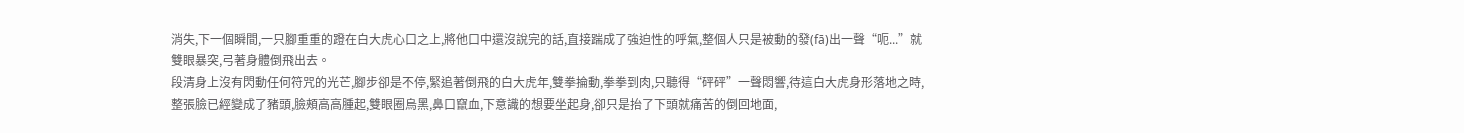消失,下一個瞬間,一只腳重重的蹬在白大虎心口之上,將他口中還沒說完的話,直接踹成了強迫性的呼氣,整個人只是被動的發(fā)出一聲“呃...”就雙眼暴突,弓著身體倒飛出去。
段清身上沒有閃動任何符咒的光芒,腳步卻是不停,緊追著倒飛的白大虎年,雙拳掄動,拳拳到肉,只聽得“砰砰”一聲悶響,待這白大虎身形落地之時,整張臉已經變成了豬頭,臉頰高高腫起,雙眼圈烏黑,鼻口竄血,下意識的想要坐起身,卻只是抬了下頭就痛苦的倒回地面,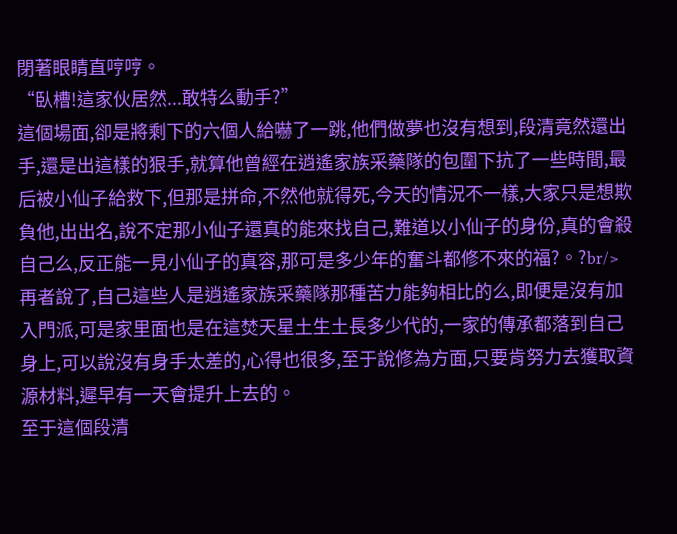閉著眼睛直哼哼。
“臥槽!這家伙居然...敢特么動手?”
這個場面,卻是將剩下的六個人給嚇了一跳,他們做夢也沒有想到,段清竟然還出手,還是出這樣的狠手,就算他曾經在逍遙家族采藥隊的包圍下抗了一些時間,最后被小仙子給救下,但那是拼命,不然他就得死,今天的情況不一樣,大家只是想欺負他,出出名,說不定那小仙子還真的能來找自己,難道以小仙子的身份,真的會殺自己么,反正能一見小仙子的真容,那可是多少年的奮斗都修不來的福?。?br/>
再者說了,自己這些人是逍遙家族采藥隊那種苦力能夠相比的么,即便是沒有加入門派,可是家里面也是在這焚天星土生土長多少代的,一家的傳承都落到自己身上,可以說沒有身手太差的,心得也很多,至于說修為方面,只要肯努力去獲取資源材料,遲早有一天會提升上去的。
至于這個段清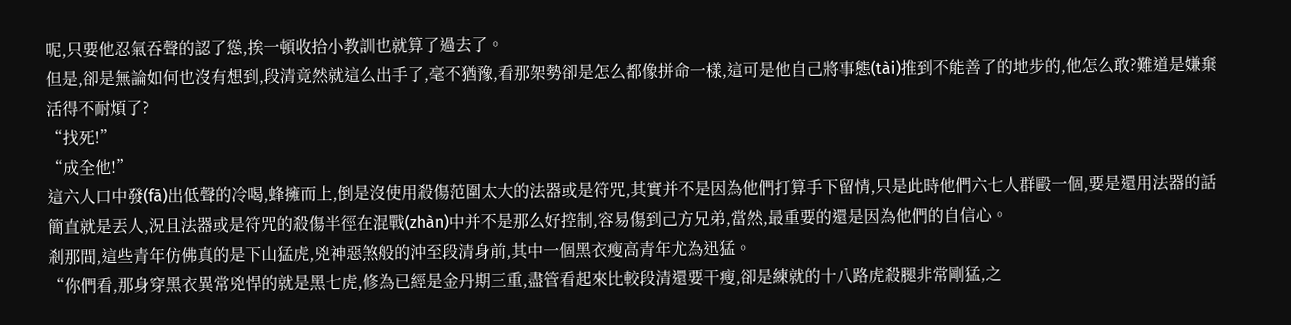呢,只要他忍氣吞聲的認了慫,挨一頓收拾小教訓也就算了過去了。
但是,卻是無論如何也沒有想到,段清竟然就這么出手了,毫不猶豫,看那架勢卻是怎么都像拼命一樣,這可是他自己將事態(tài)推到不能善了的地步的,他怎么敢?難道是嫌棄活得不耐煩了?
“找死!”
“成全他!”
這六人口中發(fā)出低聲的冷喝,蜂擁而上,倒是沒使用殺傷范圍太大的法器或是符咒,其實并不是因為他們打算手下留情,只是此時他們六七人群毆一個,要是還用法器的話簡直就是丟人,況且法器或是符咒的殺傷半徑在混戰(zhàn)中并不是那么好控制,容易傷到己方兄弟,當然,最重要的還是因為他們的自信心。
剎那間,這些青年仿佛真的是下山猛虎,兇神惡煞般的沖至段清身前,其中一個黑衣瘦高青年尤為迅猛。
“你們看,那身穿黑衣異常兇悍的就是黑七虎,修為已經是金丹期三重,盡管看起來比較段清還要干瘦,卻是練就的十八路虎殺腿非常剛猛,之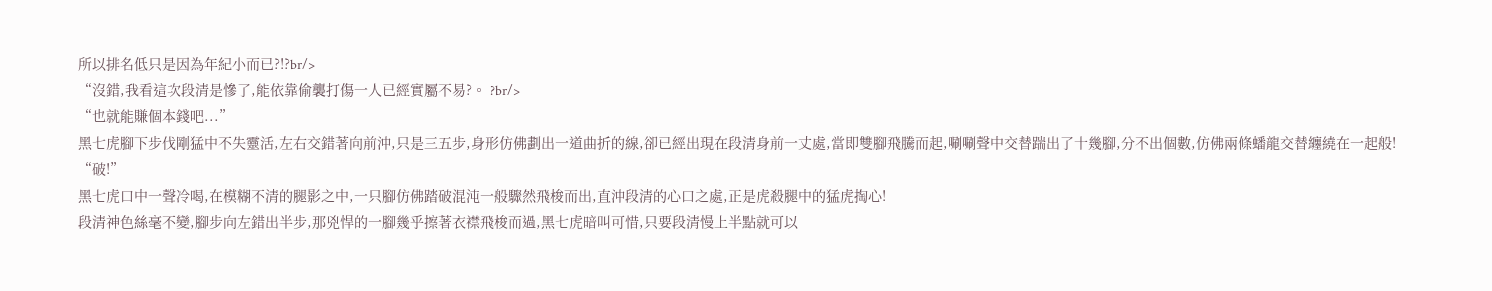所以排名低只是因為年紀小而已?!?br/>
“沒錯,我看這次段清是慘了,能依靠偷襲打傷一人已經實屬不易?。 ?br/>
“也就能賺個本錢吧...”
黑七虎腳下步伐剛猛中不失靈活,左右交錯著向前沖,只是三五步,身形仿佛劃出一道曲折的線,卻已經出現在段清身前一丈處,當即雙腳飛騰而起,唰唰聲中交替踹出了十幾腳,分不出個數,仿佛兩條蟠龍交替纏繞在一起般!
“破!”
黑七虎口中一聲冷喝,在模糊不清的腿影之中,一只腳仿佛踏破混沌一般驟然飛梭而出,直沖段清的心口之處,正是虎殺腿中的猛虎掏心!
段清神色絲毫不變,腳步向左錯出半步,那兇悍的一腳幾乎擦著衣襟飛梭而過,黑七虎暗叫可惜,只要段清慢上半點就可以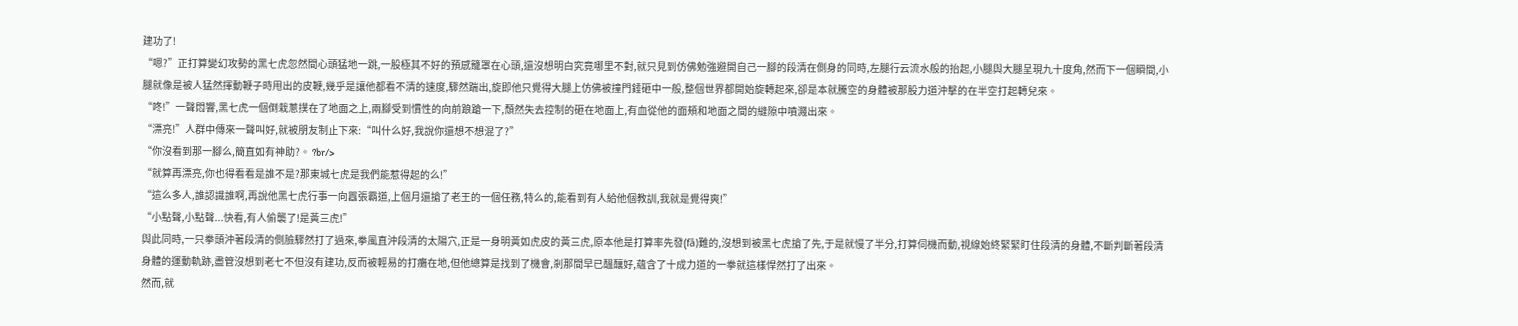建功了!
“嗯?”正打算變幻攻勢的黑七虎忽然間心頭猛地一跳,一股極其不好的預感籠罩在心頭,還沒想明白究竟哪里不對,就只見到仿佛勉強避開自己一腳的段清在側身的同時,左腿行云流水般的抬起,小腿與大腿呈現九十度角,然而下一個瞬間,小腿就像是被人猛然揮動鞭子時甩出的皮鞭,幾乎是讓他都看不清的速度,驟然踹出,旋即他只覺得大腿上仿佛被撞門錘砸中一般,整個世界都開始旋轉起來,卻是本就騰空的身體被那股力道沖擊的在半空打起轉兒來。
“咚!”一聲悶響,黑七虎一個倒栽蔥撲在了地面之上,兩腳受到慣性的向前踉蹌一下,頹然失去控制的砸在地面上,有血從他的面頰和地面之間的縫隙中噴濺出來。
“漂亮!”人群中傳來一聲叫好,就被朋友制止下來:“叫什么好,我說你還想不想混了?”
“你沒看到那一腳么,簡直如有神助?。 ?br/>
“就算再漂亮,你也得看看是誰不是?那東城七虎是我們能惹得起的么!”
“這么多人,誰認識誰啊,再說他黑七虎行事一向囂張霸道,上個月還搶了老王的一個任務,特么的,能看到有人給他個教訓,我就是覺得爽!”
“小點聲,小點聲...快看,有人偷襲了!是黃三虎!”
與此同時,一只拳頭沖著段清的側臉驟然打了過來,拳風直沖段清的太陽穴,正是一身明黃如虎皮的黃三虎,原本他是打算率先發(fā)難的,沒想到被黑七虎搶了先,于是就慢了半分,打算伺機而動,視線始終緊緊盯住段清的身體,不斷判斷著段清身體的運動軌跡,盡管沒想到老七不但沒有建功,反而被輕易的打癱在地,但他總算是找到了機會,剎那間早已醞釀好,蘊含了十成力道的一拳就這樣悍然打了出來。
然而,就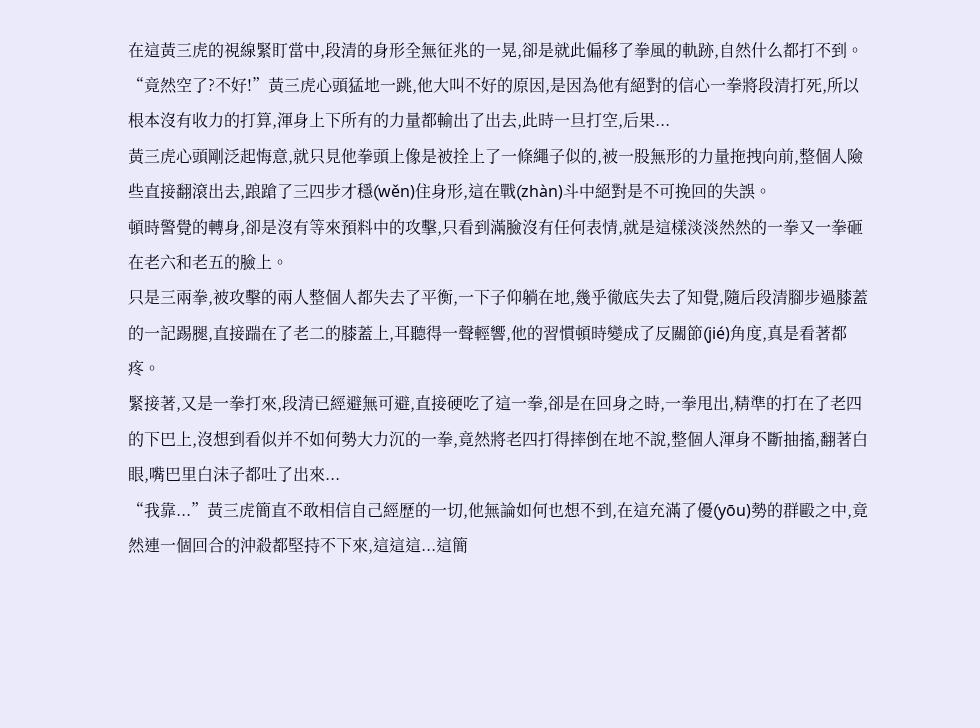在這黃三虎的視線緊盯當中,段清的身形全無征兆的一晃,卻是就此偏移了拳風的軌跡,自然什么都打不到。
“竟然空了?不好!”黃三虎心頭猛地一跳,他大叫不好的原因,是因為他有絕對的信心一拳將段清打死,所以根本沒有收力的打算,渾身上下所有的力量都輸出了出去,此時一旦打空,后果...
黃三虎心頭剛泛起悔意,就只見他拳頭上像是被拴上了一條繩子似的,被一股無形的力量拖拽向前,整個人險些直接翻滾出去,踉蹌了三四步才穩(wěn)住身形,這在戰(zhàn)斗中絕對是不可挽回的失誤。
頓時警覺的轉身,卻是沒有等來預料中的攻擊,只看到滿臉沒有任何表情,就是這樣淡淡然然的一拳又一拳砸在老六和老五的臉上。
只是三兩拳,被攻擊的兩人整個人都失去了平衡,一下子仰躺在地,幾乎徹底失去了知覺,隨后段清腳步過膝蓋的一記踢腿,直接踹在了老二的膝蓋上,耳聽得一聲輕響,他的習慣頓時變成了反關節(jié)角度,真是看著都疼。
緊接著,又是一拳打來,段清已經避無可避,直接硬吃了這一拳,卻是在回身之時,一拳甩出,精準的打在了老四的下巴上,沒想到看似并不如何勢大力沉的一拳,竟然將老四打得摔倒在地不說,整個人渾身不斷抽搐,翻著白眼,嘴巴里白沫子都吐了出來...
“我靠...”黃三虎簡直不敢相信自己經歷的一切,他無論如何也想不到,在這充滿了優(yōu)勢的群毆之中,竟然連一個回合的沖殺都堅持不下來,這這這...這簡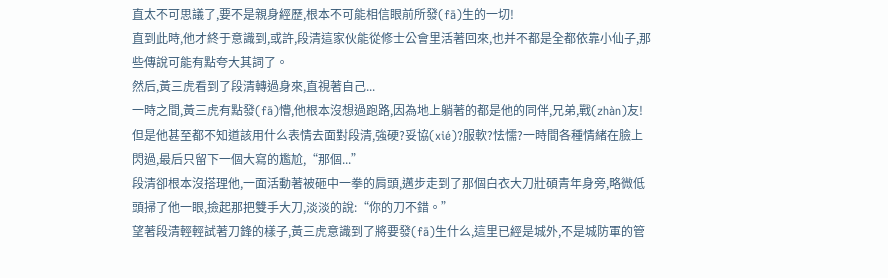直太不可思議了,要不是親身經歷,根本不可能相信眼前所發(fā)生的一切!
直到此時,他才終于意識到,或許,段清這家伙能從修士公會里活著回來,也并不都是全都依靠小仙子,那些傳說可能有點夸大其詞了。
然后,黃三虎看到了段清轉過身來,直視著自己...
一時之間,黃三虎有點發(fā)懵,他根本沒想過跑路,因為地上躺著的都是他的同伴,兄弟,戰(zhàn)友!但是他甚至都不知道該用什么表情去面對段清,強硬?妥協(xié)?服軟?怯懦?一時間各種情緒在臉上閃過,最后只留下一個大寫的尷尬,“那個...”
段清卻根本沒搭理他,一面活動著被砸中一拳的肩頭,邁步走到了那個白衣大刀壯碩青年身旁,略微低頭掃了他一眼,撿起那把雙手大刀,淡淡的說:“你的刀不錯。”
望著段清輕輕試著刀鋒的樣子,黃三虎意識到了將要發(fā)生什么,這里已經是城外,不是城防軍的管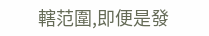轄范圍,即便是發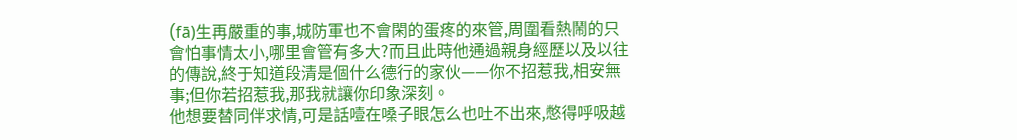(fā)生再嚴重的事,城防軍也不會閑的蛋疼的來管,周圍看熱鬧的只會怕事情太小,哪里會管有多大?而且此時他通過親身經歷以及以往的傳說,終于知道段清是個什么德行的家伙——你不招惹我,相安無事;但你若招惹我,那我就讓你印象深刻。
他想要替同伴求情,可是話噎在嗓子眼怎么也吐不出來,憋得呼吸越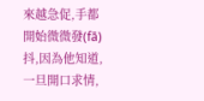來越急促,手都開始微微發(fā)抖,因為他知道,一旦開口求情,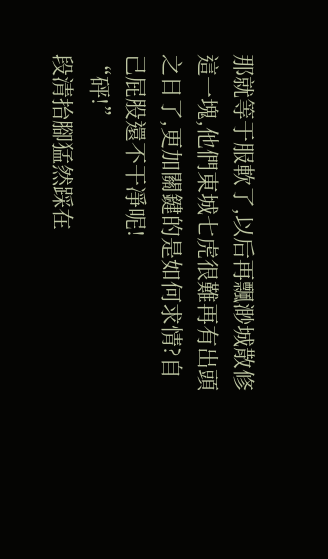那就等于服軟了,以后再飄渺城散修這一塊,他們東城七虎很難再有出頭之日了,更加關鍵的是如何求情?自己屁股還不干凈呢!
“砰!”
段清抬腳猛然踩在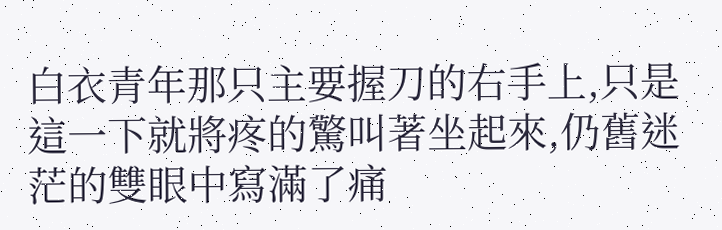白衣青年那只主要握刀的右手上,只是這一下就將疼的驚叫著坐起來,仍舊迷茫的雙眼中寫滿了痛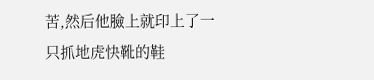苦,然后他臉上就印上了一只抓地虎快靴的鞋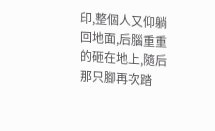印,整個人又仰躺回地面,后腦重重的砸在地上,隨后那只腳再次踏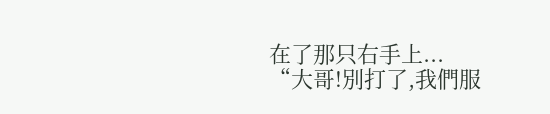在了那只右手上...
“大哥!別打了,我們服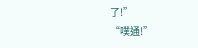了!”
“噗通!”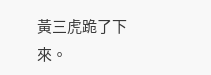黃三虎跪了下來。